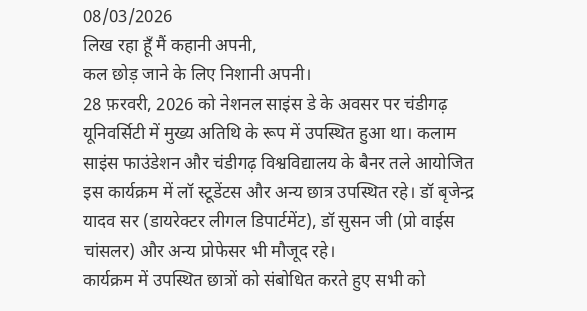08/03/2026
लिख रहा हूँ मैं कहानी अपनी,
कल छोड़ जाने के लिए निशानी अपनी।
28 फ़रवरी, 2026 को नेशनल साइंस डे के अवसर पर चंडीगढ़ यूनिवर्सिटी में मुख्य अतिथि के रूप में उपस्थित हुआ था। कलाम साइंस फाउंडेशन और चंडीगढ़ विश्वविद्यालय के बैनर तले आयोजित इस कार्यक्रम में लॉ स्टूडेंटस और अन्य छात्र उपस्थित रहे। डॉ बृजेन्द्र यादव सर (डायरेक्टर लीगल डिपार्टमेंट), डॉ सुसन जी (प्रो वाईस चांसलर) और अन्य प्रोफेसर भी मौजूद रहे।
कार्यक्रम में उपस्थित छात्रों को संबोधित करते हुए सभी को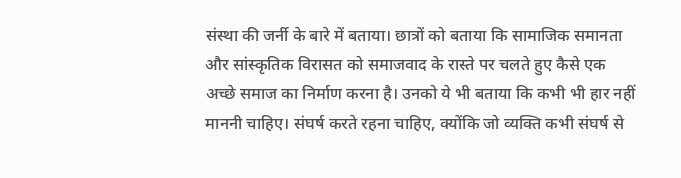संस्था की जर्नी के बारे में बताया। छात्रों को बताया कि सामाजिक समानता और सांस्कृतिक विरासत को समाजवाद के रास्ते पर चलते हुए कैसे एक अच्छे समाज का निर्माण करना है। उनको ये भी बताया कि कभी भी हार नहीं माननी चाहिए। संघर्ष करते रहना चाहिए, क्योंकि जो व्यक्ति कभी संघर्ष से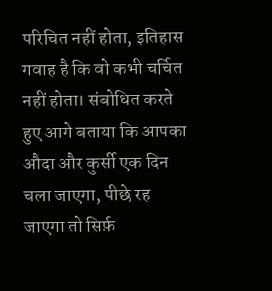परिचित नहीं होता, इतिहास गवाह है कि वो कभी चर्चित नहीं होता। संबोधित करते हुए आगे बताया कि आपका औदा और कुर्सी एक दिन चला जाएगा, पीछे रह जाएगा तो सिर्फ़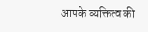आपके व्यक्तित्व की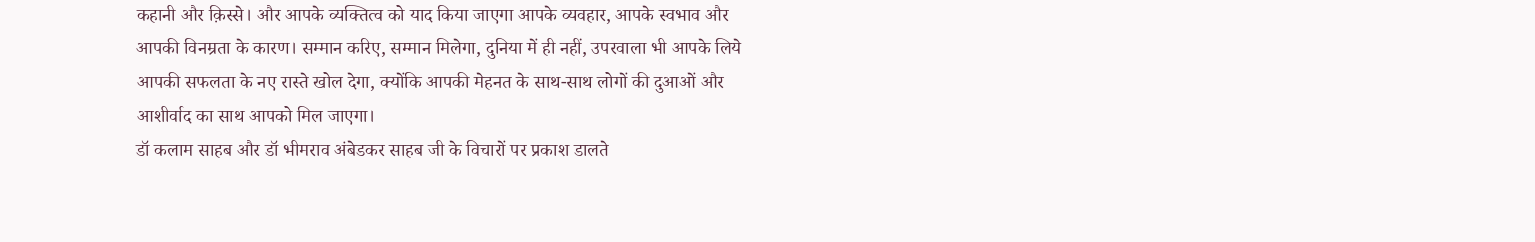कहानी और क़िस्से। और आपके व्यक्तित्व को याद किया जाएगा आपके व्यवहार, आपके स्वभाव और आपकी विनम्रता के कारण। सम्मान करिए, सम्मान मिलेगा, दुनिया में ही नहीं, उपरवाला भी आपके लिये आपकी सफलता के नए रास्ते खोल देगा, क्योंकि आपकी मेहनत के साथ-साथ लोगों की दुआओं और आशीर्वाद का साथ आपको मिल जाएगा।
डॉ कलाम साहब और डॉ भीमराव अंबेडकर साहब जी के विचारों पर प्रकाश डालते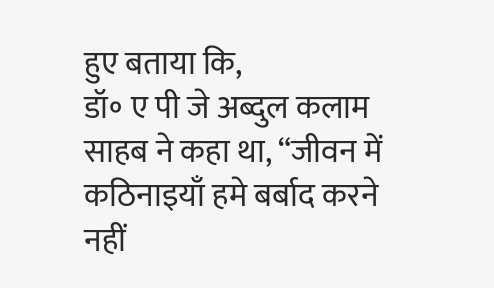हुए बताया कि,
डॉ॰ ए पी जे अब्दुल कलाम साहब ने कहा था, “जीवन में कठिनाइयाँ हमे बर्बाद करने नहीं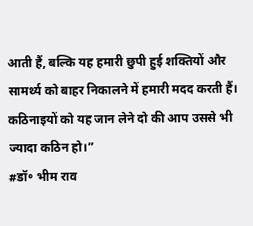आती हैं, बल्कि यह हमारी छुपी हुई शक्तियों और सामर्थ्य को बाहर निकालने में हमारी मदद करती हैं। कठिनाइयों को यह जान लेने दो की आप उससे भी ज्यादा कठिन हो।”
#डॉ॰ भीम राव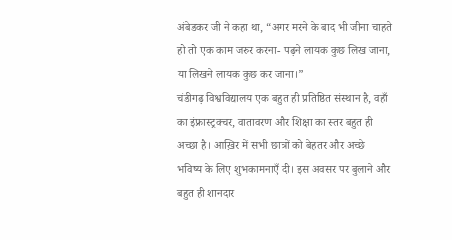अंबेडकर जी ने कहा था, “अगर मरने के बाद भी जीना चाहते हो तो एक काम जरुर करना- पढ़ने लायक कुछ लिख जाना, या लिखने लायक कुछ कर जाना।”
चंडीगढ़ विश्वविद्यालय एक बहुत ही प्रतिष्ठित संस्थान है, वहाँ का इंफ्रास्ट्रक्चर, वातावरण और शिक्षा का स्तर बहुत ही अच्छा है। आख़िर में सभी छात्रों को बेहतर और अच्छे भविष्य के लिए शुभकामनाएँ दी। इस अवसर पर बुलाने और बहुत ही शानदार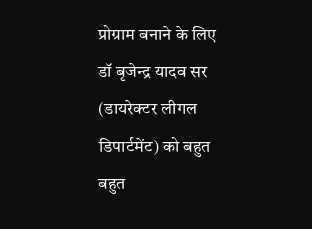प्रोग्राम बनाने के लिए डॉ बृजेन्द्र यादव सर (डायरेक्टर लीगल डिपार्टमेंट) को बहुत बहुत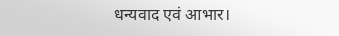धन्यवाद एवं आभार।